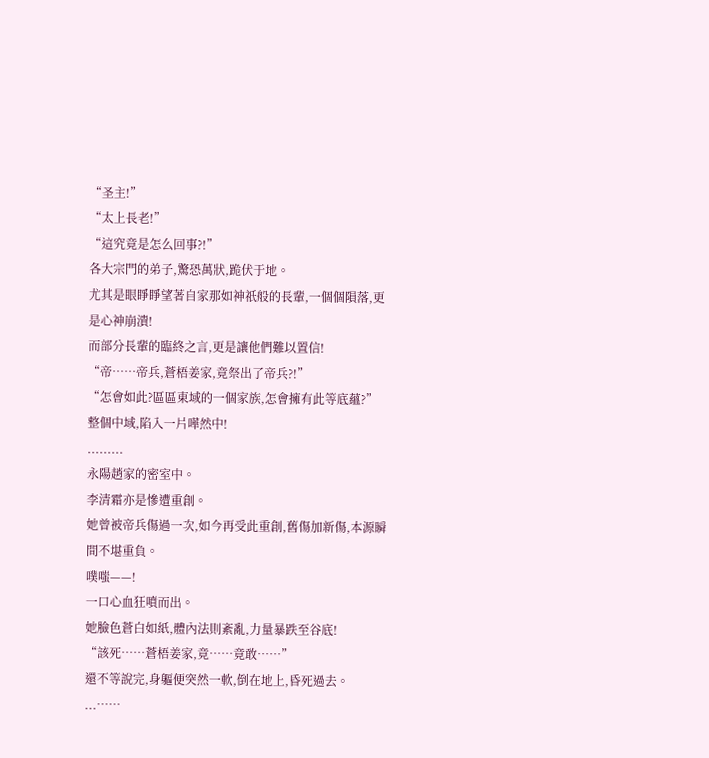“圣主!”
“太上長老!”
“這究竟是怎么回事?!”
各大宗門的弟子,驚恐萬狀,跪伏于地。
尤其是眼睜睜望著自家那如神祇般的長輩,一個個隕落,更是心神崩潰!
而部分長輩的臨終之言,更是讓他們難以置信!
“帝……帝兵,蒼梧姜家,竟祭出了帝兵?!”
“怎會如此?區區東域的一個家族,怎會擁有此等底蘊?”
整個中域,陷入一片嘩然中!
.........
永陽趙家的密室中。
李清霜亦是慘遭重創。
她曾被帝兵傷過一次,如今再受此重創,舊傷加新傷,本源瞬間不堪重負。
噗嗤——!
一口心血狂噴而出。
她臉色蒼白如紙,體內法則紊亂,力量暴跌至谷底!
“該死……蒼梧姜家,竟……竟敢……”
還不等說完,身軀便突然一軟,倒在地上,昏死過去。
...……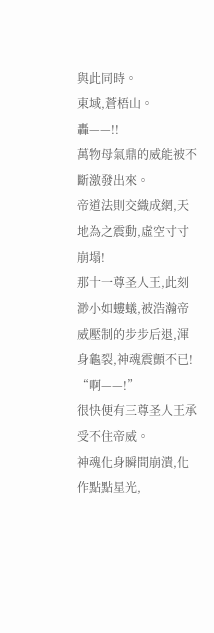與此同時。
東域,蒼梧山。
轟——!!
萬物母氣鼎的威能被不斷激發出來。
帝道法則交織成網,天地為之震動,虛空寸寸崩塌!
那十一尊圣人王,此刻渺小如螻蟻,被浩瀚帝威壓制的步步后退,渾身龜裂,神魂震顫不已!
“啊——!”
很快便有三尊圣人王承受不住帝威。
神魂化身瞬間崩潰,化作點點星光,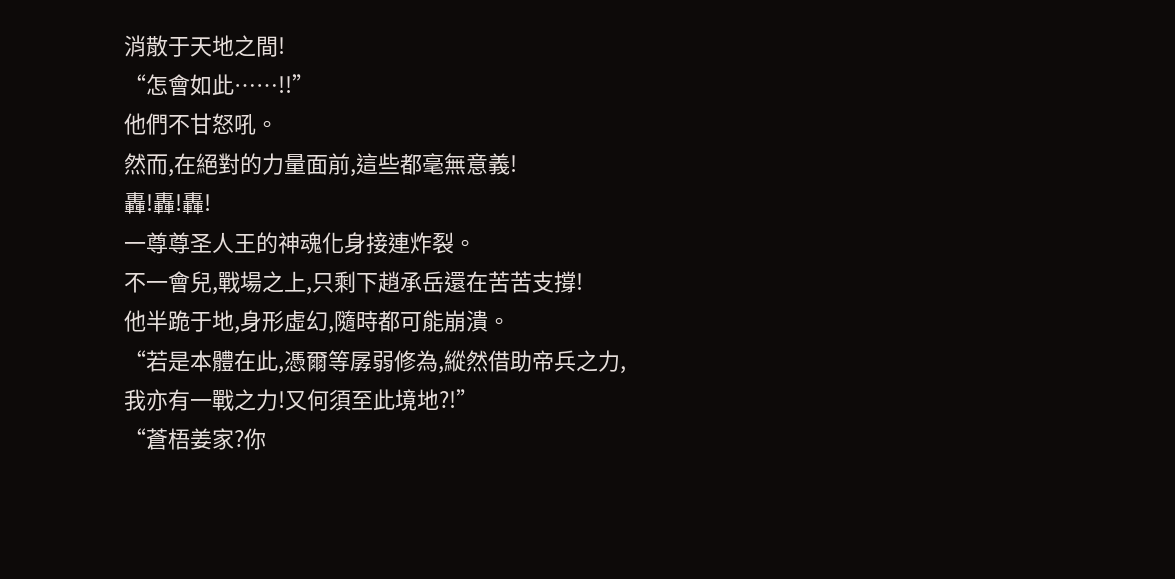消散于天地之間!
“怎會如此……!!”
他們不甘怒吼。
然而,在絕對的力量面前,這些都毫無意義!
轟!轟!轟!
一尊尊圣人王的神魂化身接連炸裂。
不一會兒,戰場之上,只剩下趙承岳還在苦苦支撐!
他半跪于地,身形虛幻,隨時都可能崩潰。
“若是本體在此,憑爾等孱弱修為,縱然借助帝兵之力,我亦有一戰之力!又何須至此境地?!”
“蒼梧姜家?你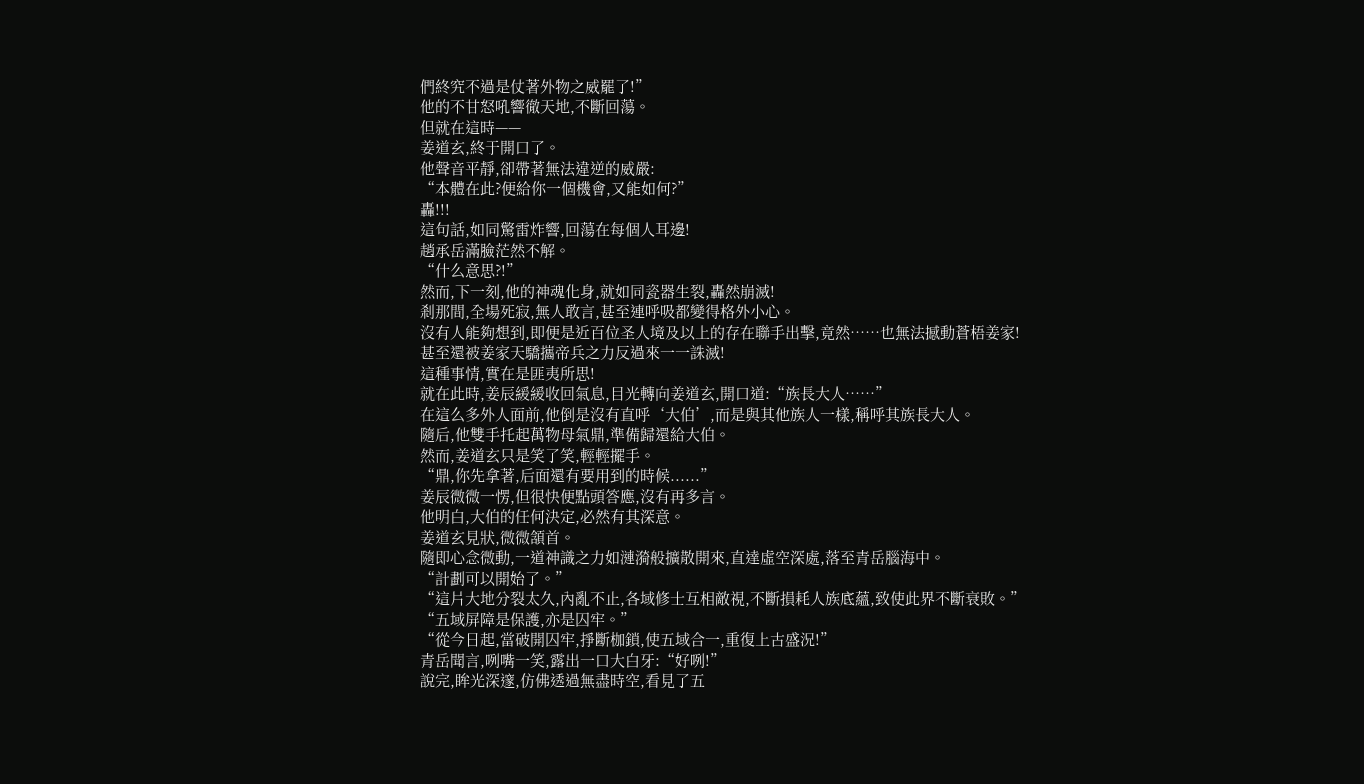們終究不過是仗著外物之威罷了!”
他的不甘怒吼響徹天地,不斷回蕩。
但就在這時——
姜道玄,終于開口了。
他聲音平靜,卻帶著無法違逆的威嚴:
“本體在此?便給你一個機會,又能如何?”
轟!!!
這句話,如同驚雷炸響,回蕩在每個人耳邊!
趙承岳滿臉茫然不解。
“什么意思?!”
然而,下一刻,他的神魂化身,就如同瓷器生裂,轟然崩滅!
剎那間,全場死寂,無人敢言,甚至連呼吸都變得格外小心。
沒有人能夠想到,即便是近百位圣人境及以上的存在聯手出擊,竟然……也無法撼動蒼梧姜家!
甚至還被姜家天驕攜帝兵之力反過來一一誅滅!
這種事情,實在是匪夷所思!
就在此時,姜辰緩緩收回氣息,目光轉向姜道玄,開口道:“族長大人……”
在這么多外人面前,他倒是沒有直呼‘大伯’,而是與其他族人一樣,稱呼其族長大人。
隨后,他雙手托起萬物母氣鼎,準備歸還給大伯。
然而,姜道玄只是笑了笑,輕輕擺手。
“鼎,你先拿著,后面還有要用到的時候......”
姜辰微微一愣,但很快便點頭答應,沒有再多言。
他明白,大伯的任何決定,必然有其深意。
姜道玄見狀,微微頷首。
隨即心念微動,一道神識之力如漣漪般擴散開來,直達虛空深處,落至青岳腦海中。
“計劃可以開始了。”
“這片大地分裂太久,內亂不止,各域修士互相敵視,不斷損耗人族底蘊,致使此界不斷衰敗。”
“五域屏障是保護,亦是囚牢。”
“從今日起,當破開囚牢,掙斷枷鎖,使五域合一,重復上古盛況!”
青岳聞言,咧嘴一笑,露出一口大白牙:“好咧!”
說完,眸光深邃,仿佛透過無盡時空,看見了五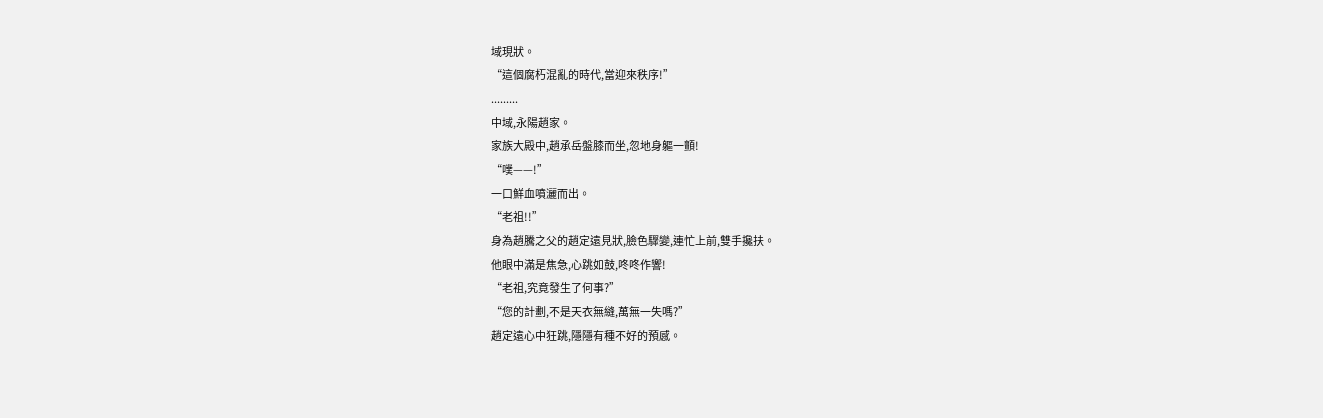域現狀。
“這個腐朽混亂的時代,當迎來秩序!”
.........
中域,永陽趙家。
家族大殿中,趙承岳盤膝而坐,忽地身軀一顫!
“噗——!”
一口鮮血噴灑而出。
“老祖!!”
身為趙騰之父的趙定遠見狀,臉色驟變,連忙上前,雙手攙扶。
他眼中滿是焦急,心跳如鼓,咚咚作響!
“老祖,究竟發生了何事?”
“您的計劃,不是天衣無縫,萬無一失嗎?”
趙定遠心中狂跳,隱隱有種不好的預感。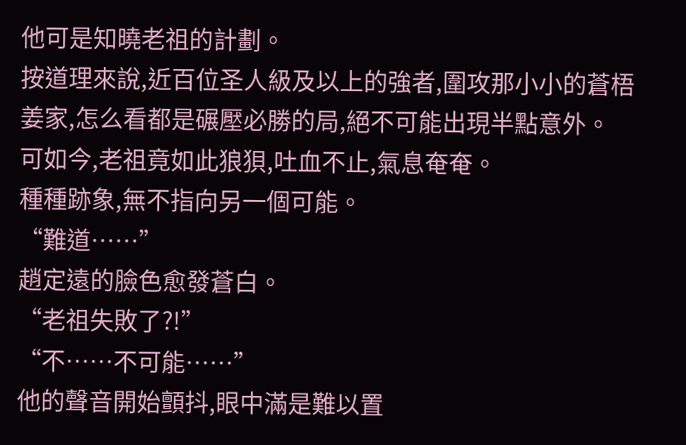他可是知曉老祖的計劃。
按道理來說,近百位圣人級及以上的強者,圍攻那小小的蒼梧姜家,怎么看都是碾壓必勝的局,絕不可能出現半點意外。
可如今,老祖竟如此狼狽,吐血不止,氣息奄奄。
種種跡象,無不指向另一個可能。
“難道……”
趙定遠的臉色愈發蒼白。
“老祖失敗了?!”
“不……不可能……”
他的聲音開始顫抖,眼中滿是難以置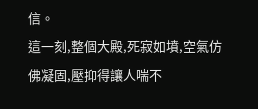信。
這一刻,整個大殿,死寂如墳,空氣仿佛凝固,壓抑得讓人喘不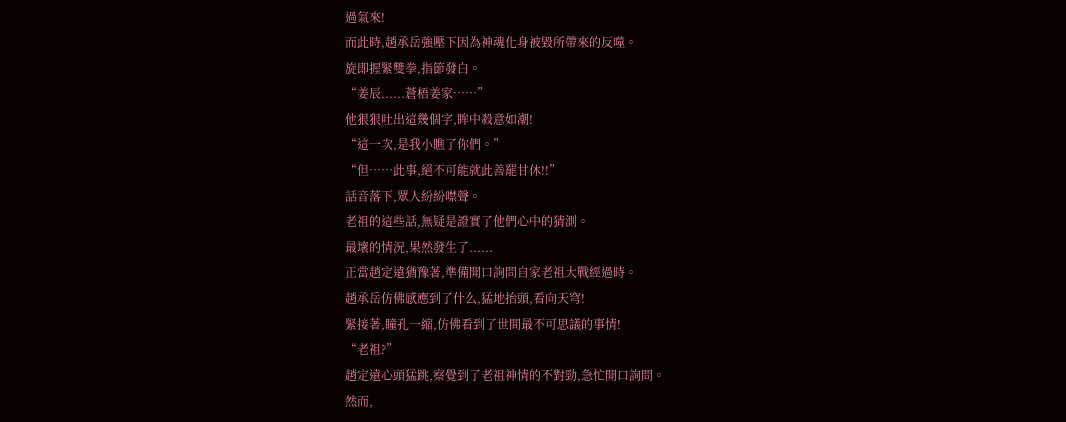過氣來!
而此時,趙承岳強壓下因為神魂化身被毀所帶來的反噬。
旋即握緊雙拳,指節發白。
“姜辰......蒼梧姜家……”
他狠狠吐出這幾個字,眸中殺意如潮!
“這一次,是我小瞧了你們。”
“但……此事,絕不可能就此善罷甘休!!”
話音落下,眾人紛紛噤聲。
老祖的這些話,無疑是證實了他們心中的猜測。
最壞的情況,果然發生了......
正當趙定遠猶豫著,準備開口詢問自家老祖大戰經過時。
趙承岳仿佛感應到了什么,猛地抬頭,看向天穹!
緊接著,瞳孔一縮,仿佛看到了世間最不可思議的事情!
“老祖?”
趙定遠心頭猛跳,察覺到了老祖神情的不對勁,急忙開口詢問。
然而,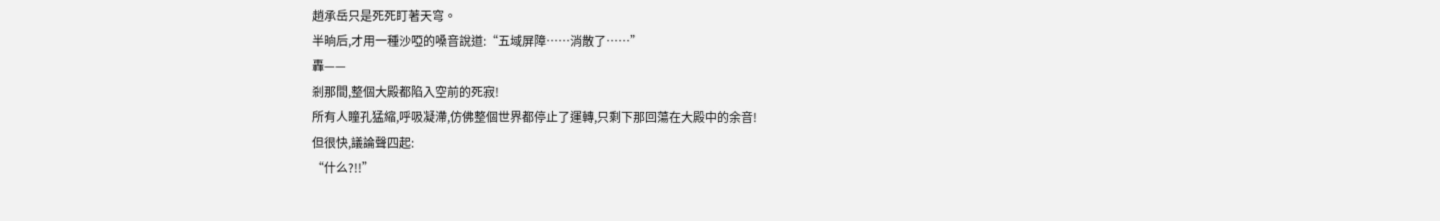趙承岳只是死死盯著天穹。
半晌后,才用一種沙啞的嗓音說道:“五域屏障……消散了……”
轟——
剎那間,整個大殿都陷入空前的死寂!
所有人瞳孔猛縮,呼吸凝滯,仿佛整個世界都停止了運轉,只剩下那回蕩在大殿中的余音!
但很快,議論聲四起:
“什么?!!”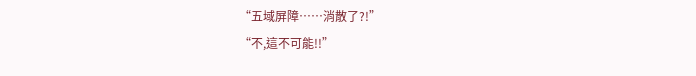“五域屏障……消散了?!”
“不,這不可能!!”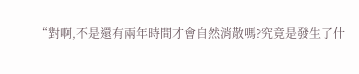“對啊,不是還有兩年時間才會自然消散嗎?究竟是發生了什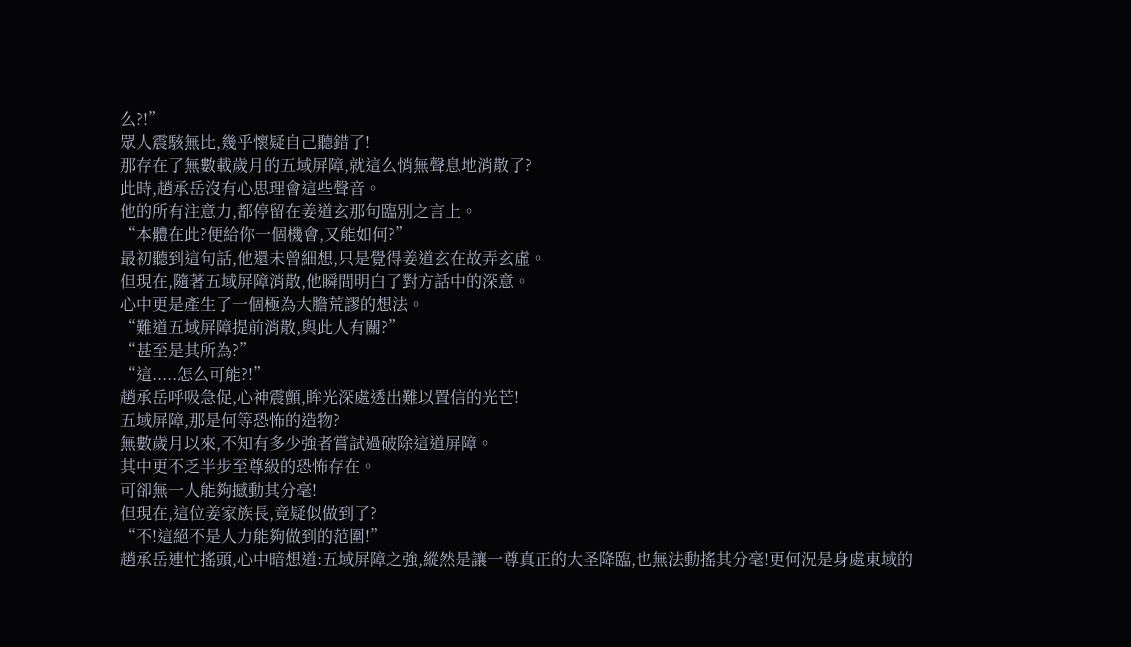么?!”
眾人震駭無比,幾乎懷疑自己聽錯了!
那存在了無數載歲月的五域屏障,就這么悄無聲息地消散了?
此時,趙承岳沒有心思理會這些聲音。
他的所有注意力,都停留在姜道玄那句臨別之言上。
“本體在此?便給你一個機會,又能如何?”
最初聽到這句話,他還未曾細想,只是覺得姜道玄在故弄玄虛。
但現在,隨著五域屏障消散,他瞬間明白了對方話中的深意。
心中更是產生了一個極為大膽荒謬的想法。
“難道五域屏障提前消散,與此人有關?”
“甚至是其所為?”
“這.....怎么可能?!”
趙承岳呼吸急促,心神震顫,眸光深處透出難以置信的光芒!
五域屏障,那是何等恐怖的造物?
無數歲月以來,不知有多少強者嘗試過破除這道屏障。
其中更不乏半步至尊級的恐怖存在。
可卻無一人能夠撼動其分毫!
但現在,這位姜家族長,竟疑似做到了?
“不!這絕不是人力能夠做到的范圍!”
趙承岳連忙搖頭,心中暗想道:五域屏障之強,縱然是讓一尊真正的大圣降臨,也無法動搖其分毫!更何況是身處東域的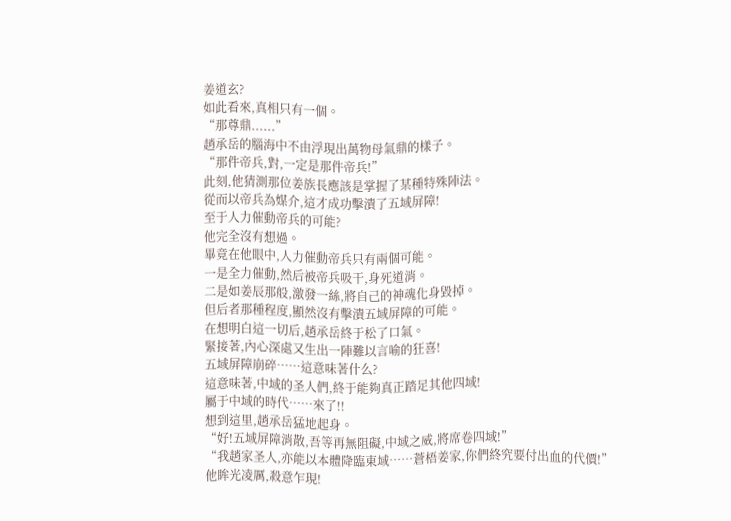姜道玄?
如此看來,真相只有一個。
“那尊鼎......”
趙承岳的腦海中不由浮現出萬物母氣鼎的樣子。
“那件帝兵,對,一定是那件帝兵!”
此刻,他猜測那位姜族長應該是掌握了某種特殊陣法。
從而以帝兵為媒介,這才成功擊潰了五域屏障!
至于人力催動帝兵的可能?
他完全沒有想過。
畢竟在他眼中,人力催動帝兵只有兩個可能。
一是全力催動,然后被帝兵吸干,身死道消。
二是如姜辰那般,激發一絲,將自己的神魂化身毀掉。
但后者那種程度,顯然沒有擊潰五域屏障的可能。
在想明白這一切后,趙承岳終于松了口氣。
緊接著,內心深處又生出一陣難以言喻的狂喜!
五域屏障崩碎……這意味著什么?
這意味著,中域的圣人們,終于能夠真正踏足其他四域!
屬于中域的時代……來了!!
想到這里,趙承岳猛地起身。
“好!五域屏障消散,吾等再無阻礙,中域之威,將席卷四域!”
“我趙家圣人,亦能以本體降臨東域……蒼梧姜家,你們終究要付出血的代價!”
他眸光凌厲,殺意乍現!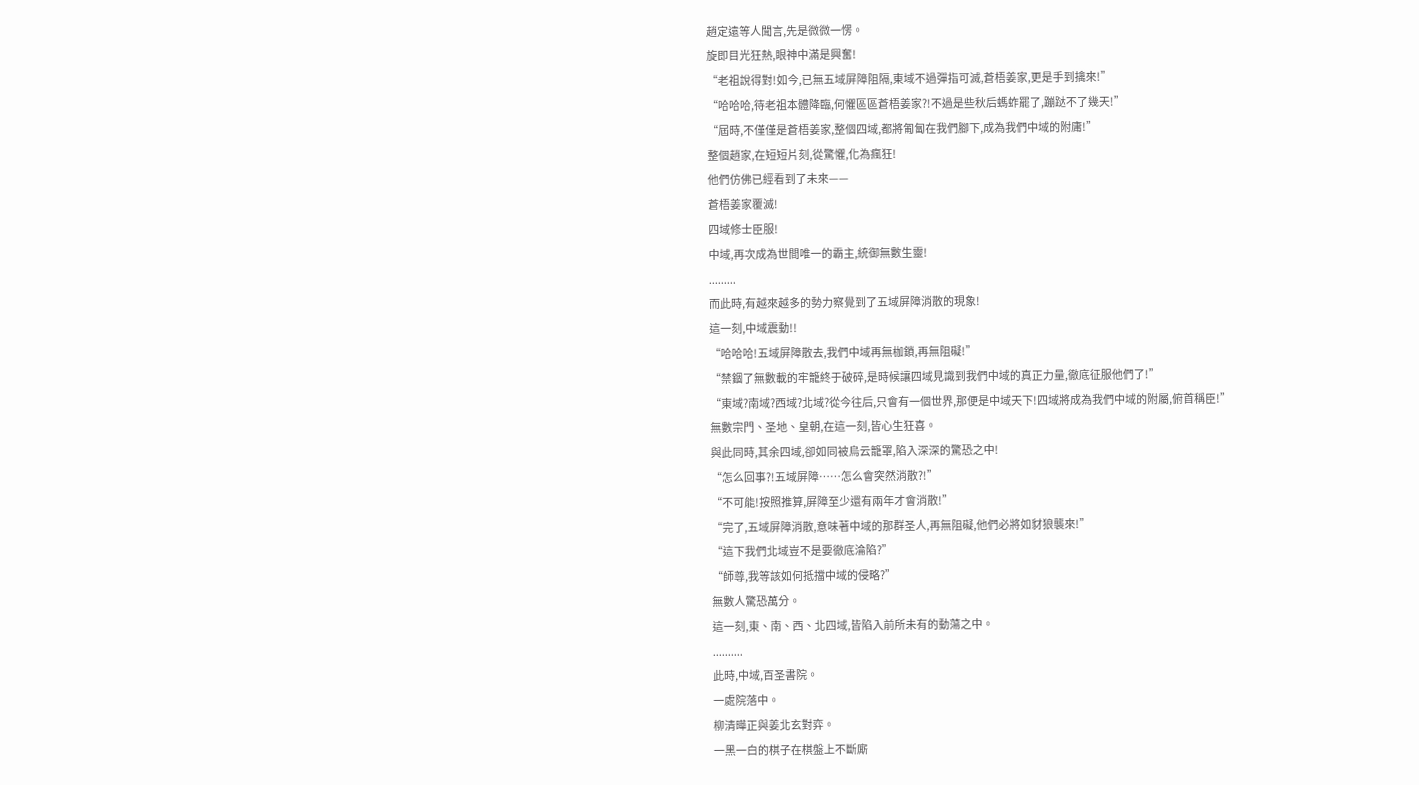趙定遠等人聞言,先是微微一愣。
旋即目光狂熱,眼神中滿是興奮!
“老祖說得對!如今,已無五域屏障阻隔,東域不過彈指可滅,蒼梧姜家,更是手到擒來!”
“哈哈哈,待老祖本體降臨,何懼區區蒼梧姜家?!不過是些秋后螞蚱罷了,蹦跶不了幾天!”
“屆時,不僅僅是蒼梧姜家,整個四域,都將匍匐在我們腳下,成為我們中域的附庸!”
整個趙家,在短短片刻,從驚懼,化為瘋狂!
他們仿佛已經看到了未來——
蒼梧姜家覆滅!
四域修士臣服!
中域,再次成為世間唯一的霸主,統御無數生靈!
.........
而此時,有越來越多的勢力察覺到了五域屏障消散的現象!
這一刻,中域震動!!
“哈哈哈!五域屏障散去,我們中域再無枷鎖,再無阻礙!”
“禁錮了無數載的牢籠終于破碎,是時候讓四域見識到我們中域的真正力量,徹底征服他們了!”
“東域?南域?西域?北域?從今往后,只會有一個世界,那便是中域天下!四域將成為我們中域的附屬,俯首稱臣!”
無數宗門、圣地、皇朝,在這一刻,皆心生狂喜。
與此同時,其余四域,卻如同被烏云籠罩,陷入深深的驚恐之中!
“怎么回事?!五域屏障……怎么會突然消散?!”
“不可能!按照推算,屏障至少還有兩年才會消散!”
“完了,五域屏障消散,意味著中域的那群圣人,再無阻礙,他們必將如豺狼襲來!”
“這下我們北域豈不是要徹底淪陷?”
“師尊,我等該如何抵擋中域的侵略?”
無數人驚恐萬分。
這一刻,東、南、西、北四域,皆陷入前所未有的動蕩之中。
..........
此時,中域,百圣書院。
一處院落中。
柳清曄正與姜北玄對弈。
一黑一白的棋子在棋盤上不斷廝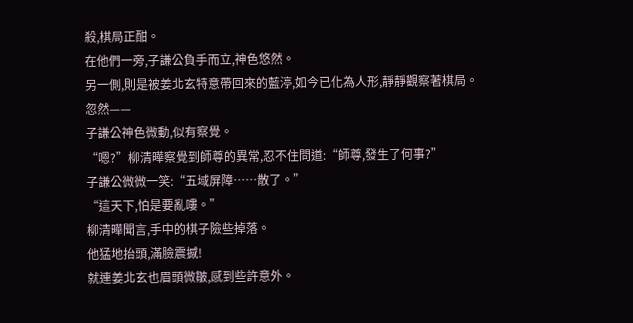殺,棋局正酣。
在他們一旁,子謙公負手而立,神色悠然。
另一側,則是被姜北玄特意帶回來的藍渟,如今已化為人形,靜靜觀察著棋局。
忽然——
子謙公神色微動,似有察覺。
“嗯?”柳清曄察覺到師尊的異常,忍不住問道:“師尊,發生了何事?”
子謙公微微一笑:“五域屏障……散了。”
“這天下,怕是要亂嘍。”
柳清曄聞言,手中的棋子險些掉落。
他猛地抬頭,滿臉震撼!
就連姜北玄也眉頭微皺,感到些許意外。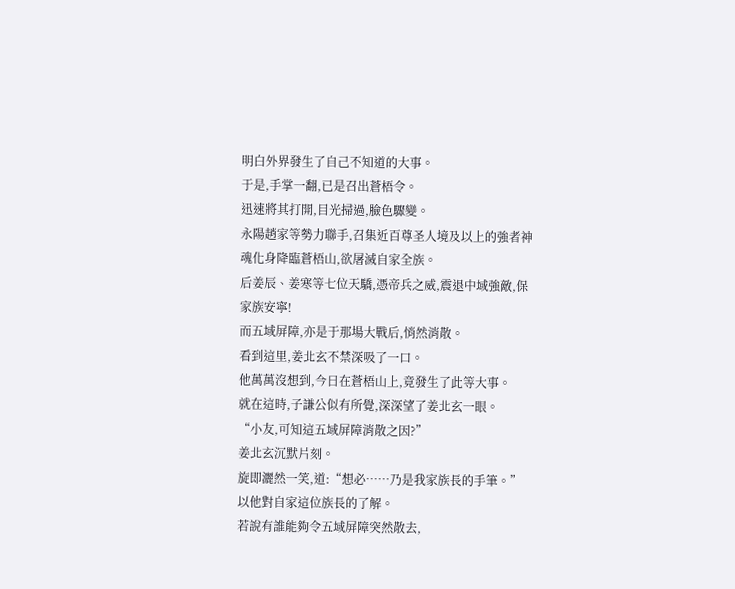明白外界發生了自己不知道的大事。
于是,手掌一翻,已是召出蒼梧令。
迅速將其打開,目光掃過,臉色驟變。
永陽趙家等勢力聯手,召集近百尊圣人境及以上的強者神魂化身降臨蒼梧山,欲屠滅自家全族。
后姜辰、姜寒等七位天驕,憑帝兵之威,震退中域強敵,保家族安寧!
而五域屏障,亦是于那場大戰后,悄然消散。
看到這里,姜北玄不禁深吸了一口。
他萬萬沒想到,今日在蒼梧山上,竟發生了此等大事。
就在這時,子謙公似有所覺,深深望了姜北玄一眼。
“小友,可知這五域屏障消散之因?”
姜北玄沉默片刻。
旋即灑然一笑,道:“想必……乃是我家族長的手筆。”
以他對自家這位族長的了解。
若說有誰能夠令五域屏障突然散去,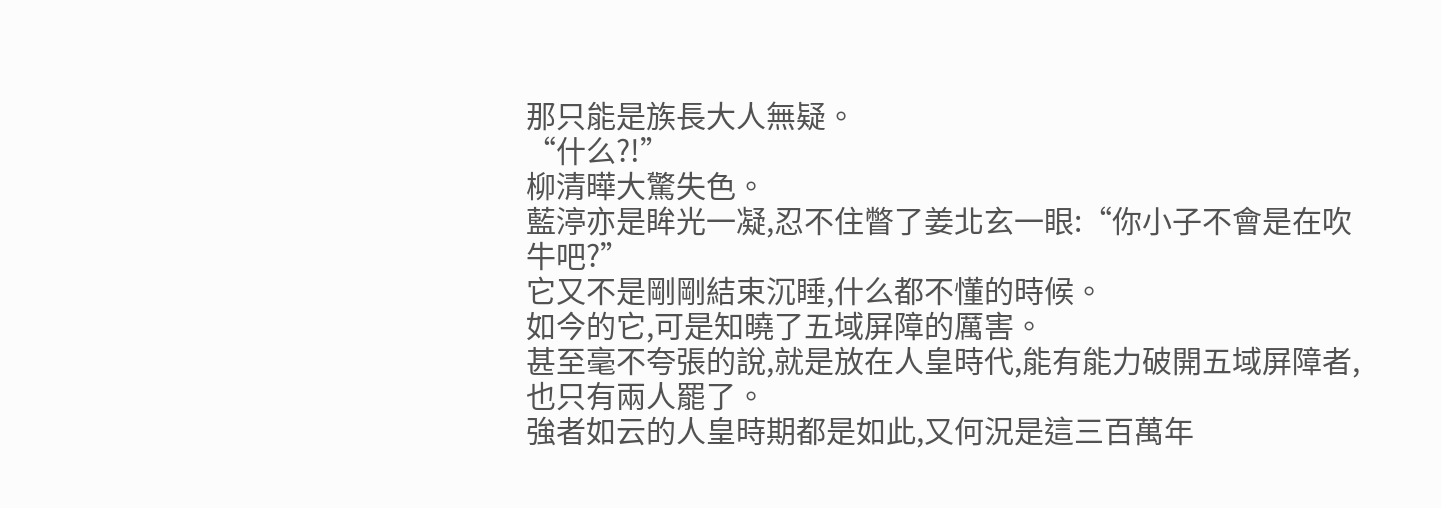那只能是族長大人無疑。
“什么?!”
柳清曄大驚失色。
藍渟亦是眸光一凝,忍不住瞥了姜北玄一眼:“你小子不會是在吹牛吧?”
它又不是剛剛結束沉睡,什么都不懂的時候。
如今的它,可是知曉了五域屏障的厲害。
甚至毫不夸張的說,就是放在人皇時代,能有能力破開五域屏障者,也只有兩人罷了。
強者如云的人皇時期都是如此,又何況是這三百萬年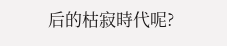后的枯寂時代呢?